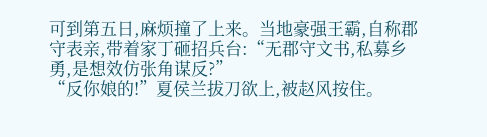可到第五日,麻烦撞了上来。当地豪强王霸,自称郡守表亲,带着家丁砸招兵台:“无郡守文书,私募乡勇,是想效仿张角谋反?”
“反你娘的!”夏侯兰拔刀欲上,被赵风按住。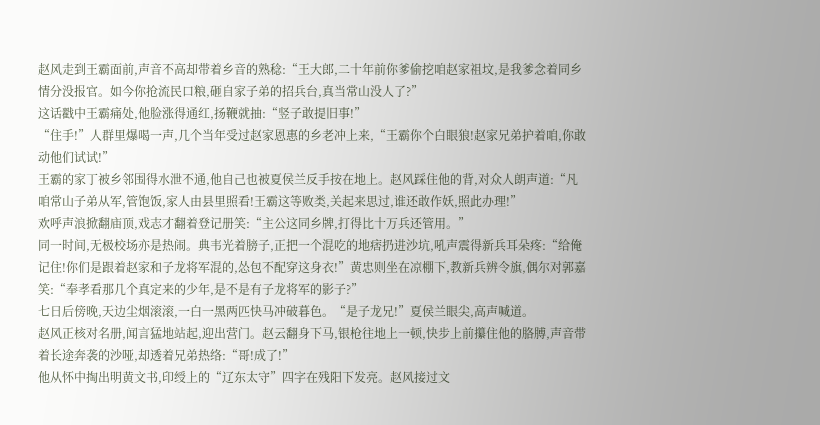赵风走到王霸面前,声音不高却带着乡音的熟稔:“王大郎,二十年前你爹偷挖咱赵家祖坟,是我爹念着同乡情分没报官。如今你抢流民口粮,砸自家子弟的招兵台,真当常山没人了?”
这话戳中王霸痛处,他脸涨得通红,扬鞭就抽:“竖子敢提旧事!”
“住手!”人群里爆喝一声,几个当年受过赵家恩惠的乡老冲上来,“王霸你个白眼狼!赵家兄弟护着咱,你敢动他们试试!”
王霸的家丁被乡邻围得水泄不通,他自己也被夏侯兰反手按在地上。赵风踩住他的背,对众人朗声道:“凡咱常山子弟从军,管饱饭,家人由县里照看!王霸这等败类,关起来思过,谁还敢作妖,照此办理!”
欢呼声浪掀翻庙顶,戏志才翻着登记册笑:“主公这同乡牌,打得比十万兵还管用。”
同一时间,无极校场亦是热闹。典韦光着膀子,正把一个混吃的地痞扔进沙坑,吼声震得新兵耳朵疼:“给俺记住!你们是跟着赵家和子龙将军混的,怂包不配穿这身衣!”黄忠则坐在凉棚下,教新兵辨令旗,偶尔对郭嘉笑:“奉孝看那几个真定来的少年,是不是有子龙将军的影子?”
七日后傍晚,天边尘烟滚滚,一白一黑两匹快马冲破暮色。“是子龙兄!”夏侯兰眼尖,高声喊道。
赵风正核对名册,闻言猛地站起,迎出营门。赵云翻身下马,银枪往地上一顿,快步上前攥住他的胳膊,声音带着长途奔袭的沙哑,却透着兄弟热络:“哥!成了!”
他从怀中掏出明黄文书,印绶上的“辽东太守”四字在残阳下发亮。赵风接过文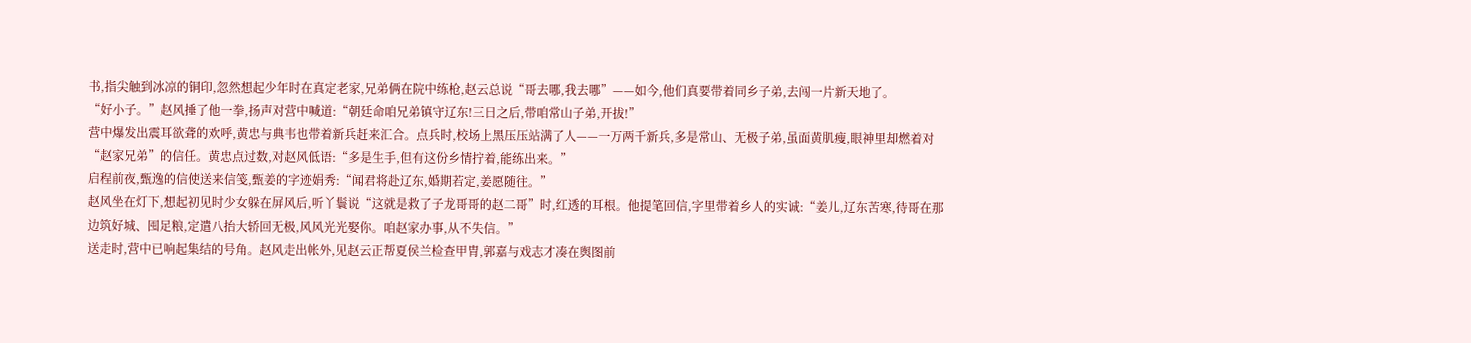书,指尖触到冰凉的铜印,忽然想起少年时在真定老家,兄弟俩在院中练枪,赵云总说“哥去哪,我去哪”——如今,他们真要带着同乡子弟,去闯一片新天地了。
“好小子。”赵风捶了他一拳,扬声对营中喊道:“朝廷命咱兄弟镇守辽东!三日之后,带咱常山子弟,开拔!”
营中爆发出震耳欲聋的欢呼,黄忠与典韦也带着新兵赶来汇合。点兵时,校场上黑压压站满了人——一万两千新兵,多是常山、无极子弟,虽面黄肌瘦,眼神里却燃着对“赵家兄弟”的信任。黄忠点过数,对赵风低语:“多是生手,但有这份乡情拧着,能练出来。”
启程前夜,甄逸的信使送来信笺,甄姜的字迹娟秀:“闻君将赴辽东,婚期若定,姜愿随往。”
赵风坐在灯下,想起初见时少女躲在屏风后,听丫鬟说“这就是救了子龙哥哥的赵二哥”时,红透的耳根。他提笔回信,字里带着乡人的实诚:“姜儿,辽东苦寒,待哥在那边筑好城、囤足粮,定遣八抬大轿回无极,风风光光娶你。咱赵家办事,从不失信。”
送走时,营中已响起集结的号角。赵风走出帐外,见赵云正帮夏侯兰检查甲胄,郭嘉与戏志才凑在舆图前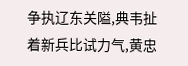争执辽东关隘,典韦扯着新兵比试力气,黄忠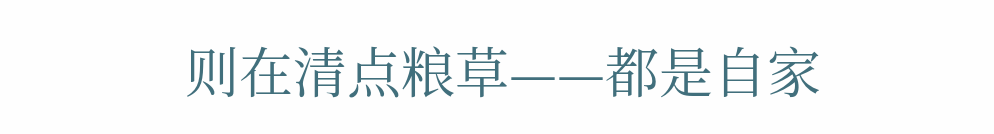则在清点粮草——都是自家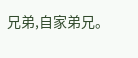兄弟,自家弟兄。